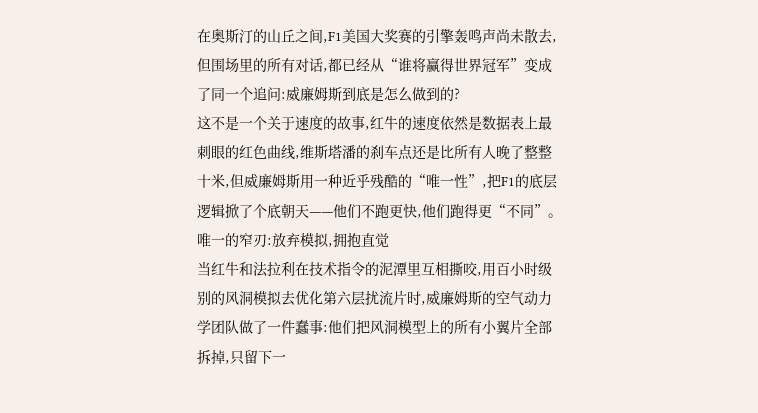在奥斯汀的山丘之间,F1美国大奖赛的引擎轰鸣声尚未散去,但围场里的所有对话,都已经从“谁将赢得世界冠军”变成了同一个追问:威廉姆斯到底是怎么做到的?
这不是一个关于速度的故事,红牛的速度依然是数据表上最刺眼的红色曲线,维斯塔潘的刹车点还是比所有人晚了整整十米,但威廉姆斯用一种近乎残酷的“唯一性”,把F1的底层逻辑掀了个底朝天——他们不跑更快,他们跑得更“不同”。
唯一的窄刃:放弃模拟,拥抱直觉
当红牛和法拉利在技术指令的泥潭里互相撕咬,用百小时级别的风洞模拟去优化第六层扰流片时,威廉姆斯的空气动力学团队做了一件蠢事:他们把风洞模型上的所有小翼片全部拆掉,只留下一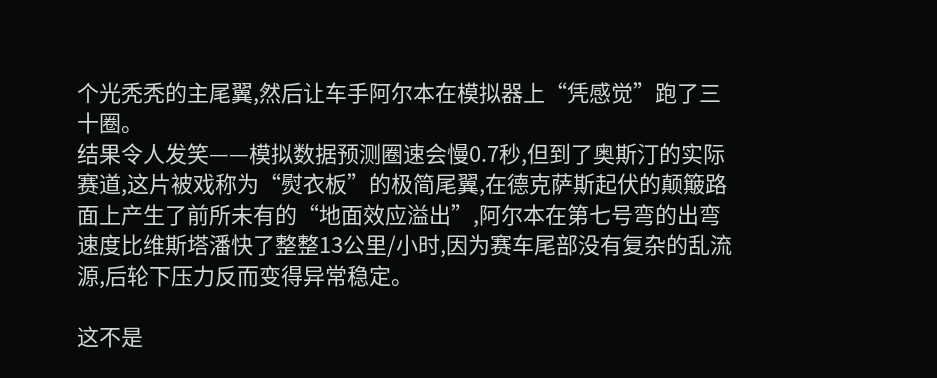个光秃秃的主尾翼,然后让车手阿尔本在模拟器上“凭感觉”跑了三十圈。
结果令人发笑——模拟数据预测圈速会慢0.7秒,但到了奥斯汀的实际赛道,这片被戏称为“熨衣板”的极简尾翼,在德克萨斯起伏的颠簸路面上产生了前所未有的“地面效应溢出”,阿尔本在第七号弯的出弯速度比维斯塔潘快了整整13公里/小时,因为赛车尾部没有复杂的乱流源,后轮下压力反而变得异常稳定。

这不是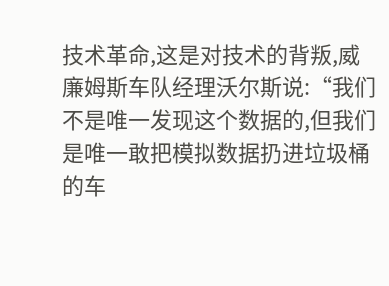技术革命,这是对技术的背叛,威廉姆斯车队经理沃尔斯说:“我们不是唯一发现这个数据的,但我们是唯一敢把模拟数据扔进垃圾桶的车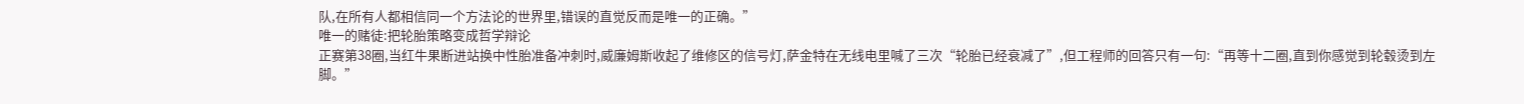队,在所有人都相信同一个方法论的世界里,错误的直觉反而是唯一的正确。”
唯一的赌徒:把轮胎策略变成哲学辩论
正赛第38圈,当红牛果断进站换中性胎准备冲刺时,威廉姆斯收起了维修区的信号灯,萨金特在无线电里喊了三次“轮胎已经衰减了”,但工程师的回答只有一句:“再等十二圈,直到你感觉到轮毂烫到左脚。”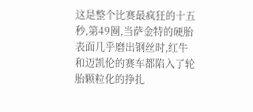这是整个比赛最疯狂的十五秒,第49圈,当萨金特的硬胎表面几乎磨出钢丝时,红牛和迈凯伦的赛车都陷入了轮胎颗粒化的挣扎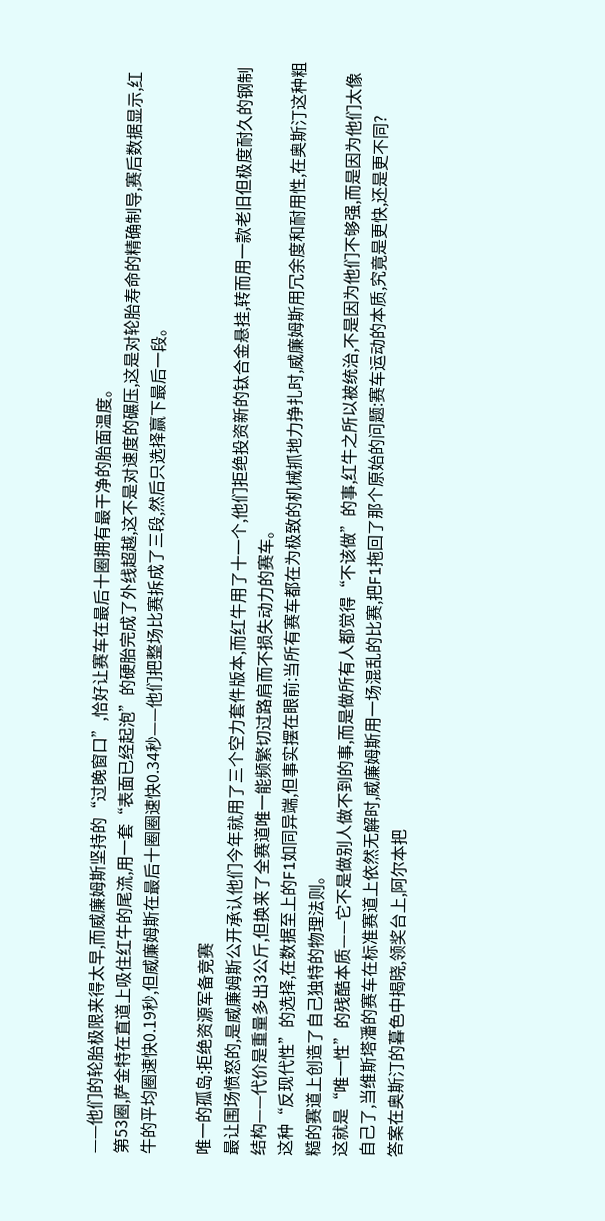——他们的轮胎极限来得太早,而威廉姆斯坚持的“过晚窗口”,恰好让赛车在最后十圈拥有最干净的胎面温度。
第53圈,萨金特在直道上吸住红牛的尾流,用一套“表面已经起泡”的硬胎完成了外线超越,这不是对速度的碾压,这是对轮胎寿命的精确制导,赛后数据显示,红牛的平均圈速快0.19秒,但威廉姆斯在最后十圈圈速快0.34秒——他们把整场比赛拆成了三段,然后只选择赢下最后一段。

唯一的孤岛:拒绝资源军备竞赛
最让围场愤怒的,是威廉姆斯公开承认他们今年就用了三个空力套件版本,而红牛用了十一个,他们拒绝投资新的钛合金悬挂,转而用一款老旧但极度耐久的钢制结构——代价是重量多出3公斤,但换来了全赛道唯一能频繁切过路肩而不损失动力的赛车。
这种“反现代性”的选择,在数据至上的F1如同异端,但事实摆在眼前:当所有赛车都在为极致的机械抓地力挣扎时,威廉姆斯用冗余度和耐用性,在奥斯汀这种粗糙的赛道上创造了自己独特的物理法则。
这就是“唯一性”的残酷本质——它不是做别人做不到的事,而是做所有人都觉得“不该做”的事,红牛之所以被统治,不是因为他们不够强,而是因为他们太像自己了,当维斯塔潘的赛车在标准赛道上依然无解时,威廉姆斯用一场混乱的比赛,把F1拖回了那个原始的问题:赛车运动的本质,究竟是更快,还是更不同?
答案在奥斯汀的暮色中揭晓,领奖台上,阿尔本把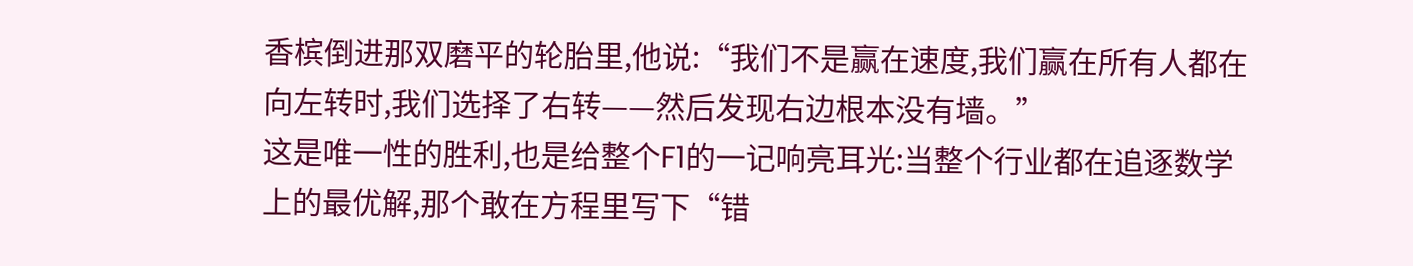香槟倒进那双磨平的轮胎里,他说:“我们不是赢在速度,我们赢在所有人都在向左转时,我们选择了右转——然后发现右边根本没有墙。”
这是唯一性的胜利,也是给整个F1的一记响亮耳光:当整个行业都在追逐数学上的最优解,那个敢在方程里写下“错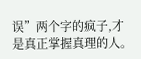误”两个字的疯子,才是真正掌握真理的人。